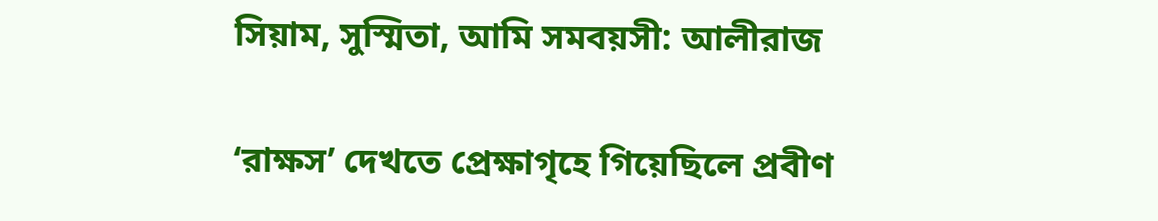সিয়াম, সুস্মিতা, আমি সমবয়সী: আলীরাজ

‘রাক্ষস’ দেখতে প্রেক্ষাগৃহে গিয়েছিলে প্রবীণ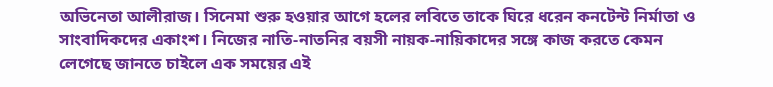অভিনেতা আলীরাজ। সিনেমা শুরু হওয়ার আগে হলের লবিতে তাকে ঘিরে ধরেন কনটেন্ট নির্মাতা ও সাংবাদিকদের একাংশ। নিজের নাতি-নাতনির বয়সী নায়ক-নায়িকাদের সঙ্গে কাজ করতে কেমন লেগেছে জানতে চাইলে এক সময়ের এই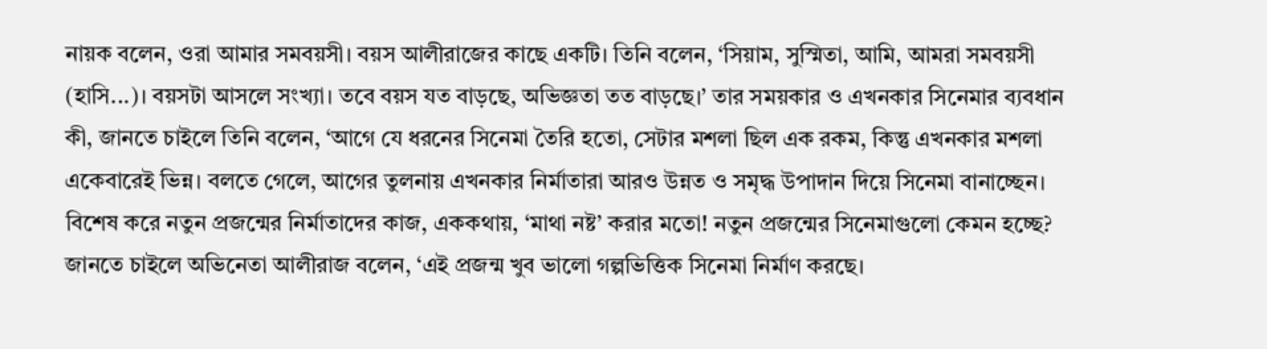নায়ক বলেন, ওরা আমার সমবয়সী। বয়স আলীরাজের কাছে একটি। তিনি বলেন, ‘সিয়াম, সুস্মিতা, আমি, আমরা সমবয়সী (হাসি...)। বয়সটা আসলে সংখ্যা। তবে বয়স যত বাড়ছে, অভিজ্ঞতা তত বাড়ছে।’ তার সময়কার ও এখনকার সিনেমার ব্যবধান কী, জানতে চাইলে তিনি বলেন, ‘আগে যে ধরনের সিনেমা তৈরি হতো, সেটার মশলা ছিল এক রকম, কিন্তু এখনকার মশলা একেবারেই ভিন্ন। বলতে গেলে, আগের তুলনায় এখনকার নির্মাতারা আরও উন্নত ও সমৃদ্ধ উপাদান দিয়ে সিনেমা বানাচ্ছেন। বিশেষ করে নতুন প্রজন্মের নির্মাতাদের কাজ, এককথায়, ‘মাথা নষ্ট’ করার মতো! নতুন প্রজন্মের সিনেমাগুলো কেমন হচ্ছে? জানতে চাইলে অভিনেতা আলীরাজ বলেন, ‘এই প্রজন্ম খুব ভালো গল্পভিত্তিক সিনেমা নির্মাণ করছে।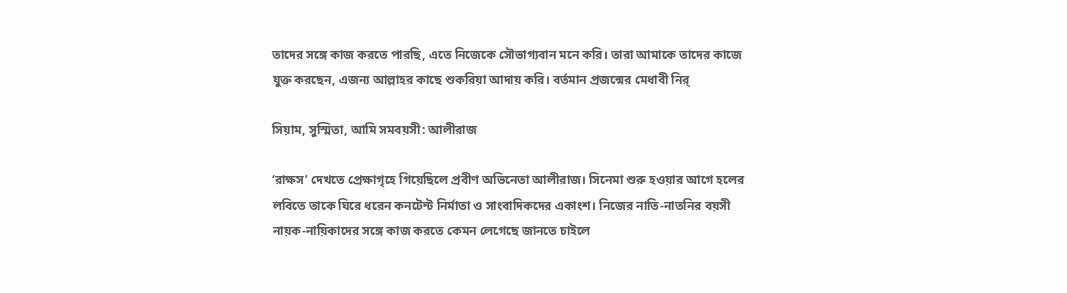তাদের সঙ্গে কাজ করতে পারছি, এতে নিজেকে সৌভাগ্যবান মনে করি। তারা আমাকে তাদের কাজে যুক্ত করছেন, এজন্য আল্লাহর কাছে শুকরিয়া আদায় করি। বর্তমান প্রজন্মের মেধাবী নির্

সিয়াম, সুস্মিতা, আমি সমবয়সী: আলীরাজ

‘রাক্ষস’ দেখতে প্রেক্ষাগৃহে গিয়েছিলে প্রবীণ অভিনেতা আলীরাজ। সিনেমা শুরু হওয়ার আগে হলের লবিতে তাকে ঘিরে ধরেন কনটেন্ট নির্মাতা ও সাংবাদিকদের একাংশ। নিজের নাতি-নাতনির বয়সী নায়ক-নায়িকাদের সঙ্গে কাজ করতে কেমন লেগেছে জানতে চাইলে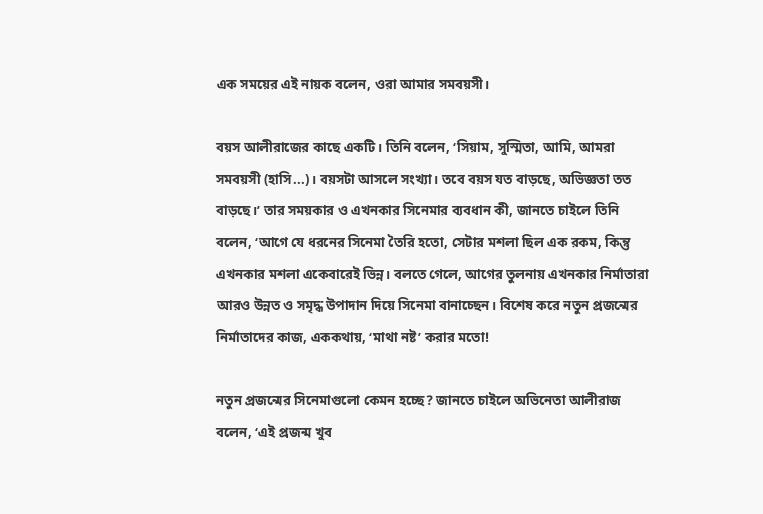এক সময়ের এই নায়ক বলেন, ওরা আমার সমবয়সী।

বয়স আলীরাজের কাছে একটি। তিনি বলেন, ‘সিয়াম, সুস্মিতা, আমি, আমরা সমবয়সী (হাসি...)। বয়সটা আসলে সংখ্যা। তবে বয়স যত বাড়ছে, অভিজ্ঞতা তত বাড়ছে।’ তার সময়কার ও এখনকার সিনেমার ব্যবধান কী, জানতে চাইলে তিনি বলেন, ‘আগে যে ধরনের সিনেমা তৈরি হতো, সেটার মশলা ছিল এক রকম, কিন্তু এখনকার মশলা একেবারেই ভিন্ন। বলতে গেলে, আগের তুলনায় এখনকার নির্মাতারা আরও উন্নত ও সমৃদ্ধ উপাদান দিয়ে সিনেমা বানাচ্ছেন। বিশেষ করে নতুন প্রজন্মের নির্মাতাদের কাজ, এককথায়, ‘মাথা নষ্ট’ করার মতো!

নতুন প্রজন্মের সিনেমাগুলো কেমন হচ্ছে? জানতে চাইলে অভিনেতা আলীরাজ বলেন, ‘এই প্রজন্ম খুব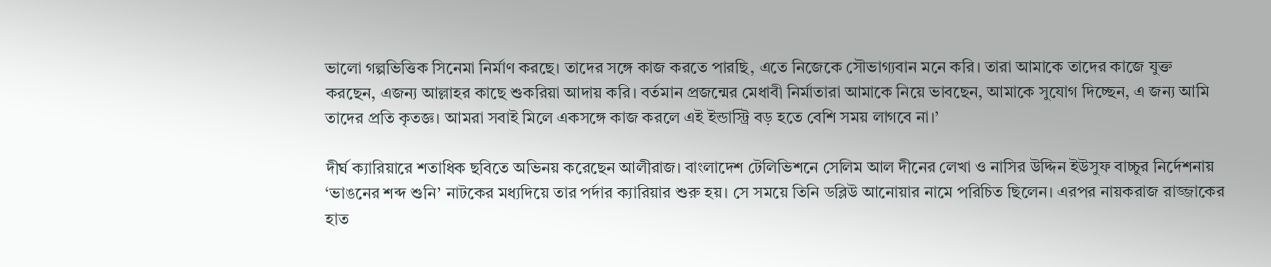ভালো গল্পভিত্তিক সিনেমা নির্মাণ করছে। তাদের সঙ্গে কাজ করতে পারছি, এতে নিজেকে সৌভাগ্যবান মনে করি। তারা আমাকে তাদের কাজে যুক্ত করছেন, এজন্য আল্লাহর কাছে শুকরিয়া আদায় করি। বর্তমান প্রজন্মের মেধাবী নির্মাতারা আমাকে নিয়ে ভাবছেন, আমাকে সুযোগ দিচ্ছেন, এ জন্য আমি তাদের প্রতি কৃতজ্ঞ। আমরা সবাই মিলে একসঙ্গে কাজ করলে এই ইন্ডাস্ট্রি বড় হতে বেশি সময় লাগবে না।’

দীর্ঘ ক্যারিয়ারে শতাধিক ছবিতে অভিনয় করেছেন আলীরাজ। বাংলাদেশ টেলিভিশনে সেলিম আল দীনের লেখা ও নাসির উদ্দিন ইউসুফ বাচ্চুর নির্দেশনায় ‘ভাঙনের শব্দ শুনি’ নাটকের মধ্যদিয়ে তার পর্দার ক্যারিয়ার শুরু হয়। সে সময়ে তিনি ডব্লিউ আনোয়ার নামে পরিচিত ছিলেন। এরপর নায়করাজ রাজ্জাকের হাত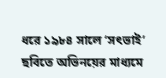ধরে ১৯৮৪ সালে ‘সৎভাই’ ছবিতে অভিনয়ের মাধ্যমে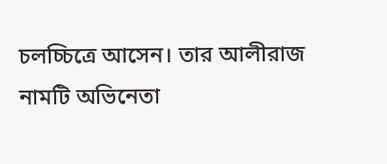চলচ্চিত্রে আসেন। তার আলীরাজ নামটি অভিনেতা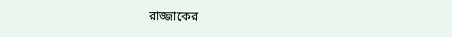রাজ্জাকের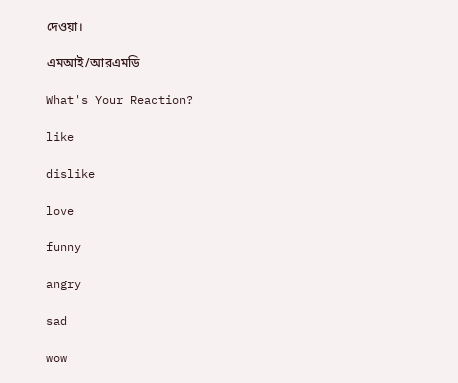দেওয়া।

এমআই/আরএমডি

What's Your Reaction?

like

dislike

love

funny

angry

sad

wow